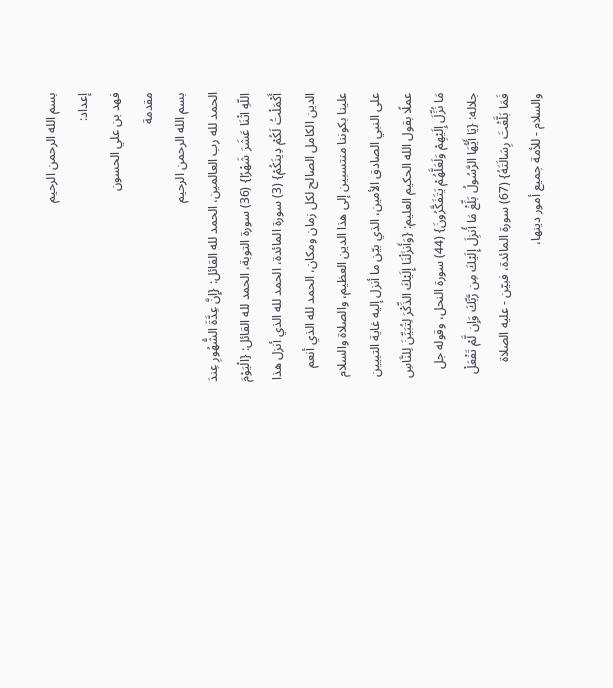بسم الله الرحمن الرحيم
إعداد:
فهد بن علي الحسون
مقدمة
بسم الله الرحمن الرحيم
الحمد لله رب العالمين، الحمد لله القائل: {إِنَّ عِدَّةَ الشُّهُورِ عِندَ اللّهِ اثْنَا عَشَرَ شَهْرًا} (36) سورة التوبة، الحمد لله القائل: {الْيَوْمَ أَكْمَلْتُ لَكُمْ دِينَكُمْ} (3) سورة المائدة، الحمد لله الذي أنزل هذا الدين الكامل الصالح لكل زمان ومكان، الحمد لله الذي أنعم علينا بكوننا منتسبين إلى هذا الدين العظيم، والصلاة والسلام على النبي الصادق الأمين، الذي بيّن ما أنزل إليه غاية التبيين عملًا بقول الله الحكيم العليم: {وَأَنزَلْنَا إِلَيْكَ الذِّكْرَ لِتُبَيِّنَ لِلنَّاسِ مَا نُزِّلَ إِلَيْهِمْ وَلَعَلَّهُمْ يَتَفَكَّرُونَ} (44) سورة النحل، وقوله جل جلاله: {يَا أَيُّهَا الرَّسُولُ بَلِّغْ مَا أُنزِلَ إِلَيْكَ مِن رَّبِّكَ وَإِن لَّمْ تَفْعَلْ فَمَا بَلَّغْتَ رِسَالَتَهُ} (67) سورة المائدة، فبيّن - عليه الصلاة والسلام - للأمة جميع أمور دينها،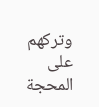وتركهم على المحجة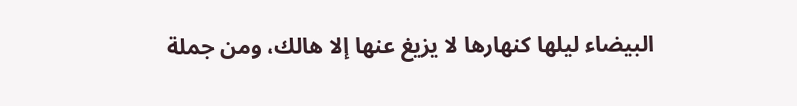البيضاء ليلها كنهارها لا يزيغ عنها إلا هالك، ومن جملة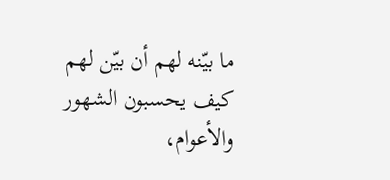ما بيّنه لهم أن بيّن لهم كيف يحسبون الشهور والأعوام،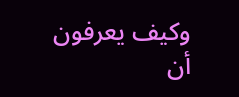وكيف يعرفون أن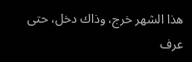هذا الشهر خرج، وذاك دخل، حتى عرف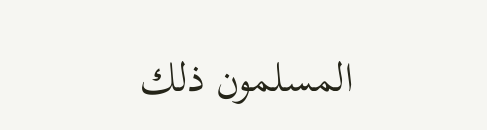المسلمون ذلك